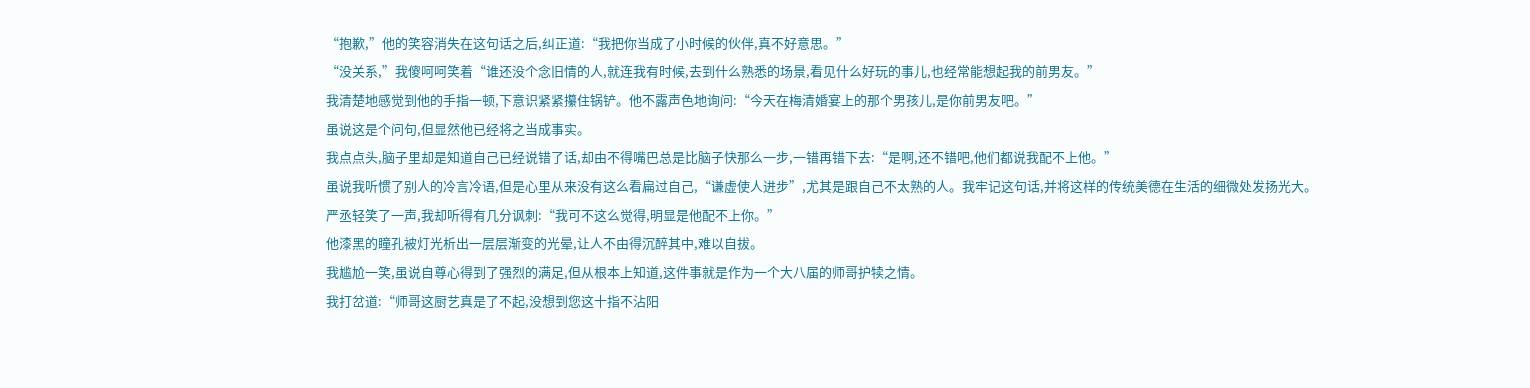“抱歉,”他的笑容消失在这句话之后,纠正道:“我把你当成了小时候的伙伴,真不好意思。”
“没关系,”我傻呵呵笑着“谁还没个念旧情的人,就连我有时候,去到什么熟悉的场景,看见什么好玩的事儿,也经常能想起我的前男友。”
我清楚地感觉到他的手指一顿,下意识紧紧攥住锅铲。他不露声色地询问:“今天在梅清婚宴上的那个男孩儿,是你前男友吧。”
虽说这是个问句,但显然他已经将之当成事实。
我点点头,脑子里却是知道自己已经说错了话,却由不得嘴巴总是比脑子快那么一步,一错再错下去:“是啊,还不错吧,他们都说我配不上他。”
虽说我听惯了别人的冷言冷语,但是心里从来没有这么看扁过自己,“谦虚使人进步”,尤其是跟自己不太熟的人。我牢记这句话,并将这样的传统美德在生活的细微处发扬光大。
严丞轻笑了一声,我却听得有几分讽刺:“我可不这么觉得,明显是他配不上你。”
他漆黑的瞳孔被灯光析出一层层渐变的光晕,让人不由得沉醉其中,难以自拔。
我尴尬一笑,虽说自尊心得到了强烈的满足,但从根本上知道,这件事就是作为一个大八届的师哥护犊之情。
我打岔道:“师哥这厨艺真是了不起,没想到您这十指不沾阳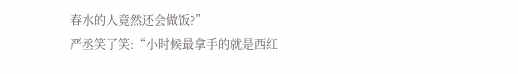春水的人竟然还会做饭?”
严丞笑了笑:“小时候最拿手的就是西红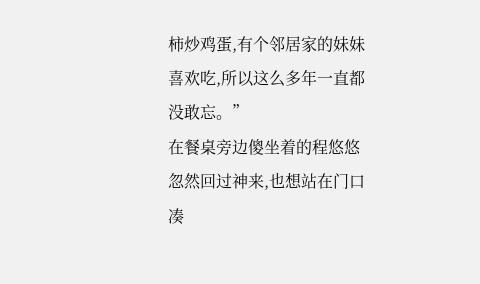柿炒鸡蛋,有个邻居家的妹妹喜欢吃,所以这么多年一直都没敢忘。”
在餐桌旁边傻坐着的程悠悠忽然回过神来,也想站在门口凑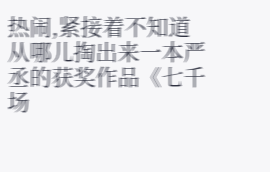热闹,紧接着不知道从哪儿掏出来一本严丞的获奖作品《七千场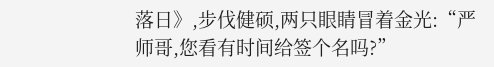落日》,步伐健硕,两只眼睛冒着金光:“严师哥,您看有时间给签个名吗?”